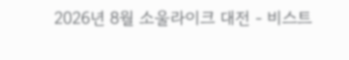2026년 8월 소울라이크 대전 - 비스트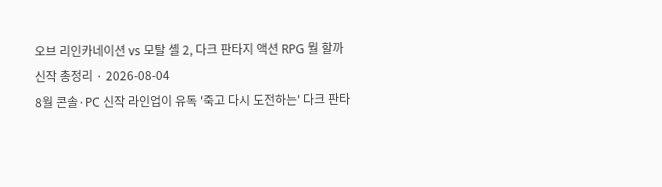오브 리인카네이션 vs 모탈 셸 2, 다크 판타지 액션 RPG 뭘 할까
신작 총정리 · 2026-08-04
8월 콘솔·PC 신작 라인업이 유독 '죽고 다시 도전하는' 다크 판타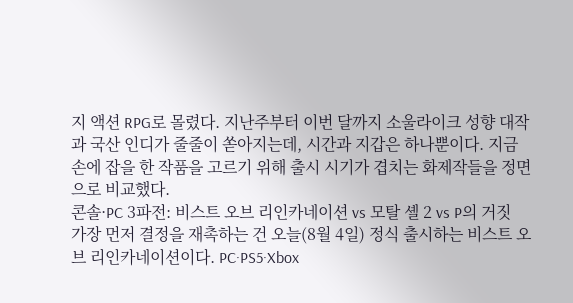지 액션 RPG로 몰렸다. 지난주부터 이번 달까지 소울라이크 성향 대작과 국산 인디가 줄줄이 쏟아지는데, 시간과 지갑은 하나뿐이다. 지금 손에 잡을 한 작품을 고르기 위해 출시 시기가 겹치는 화제작들을 정면으로 비교했다.
콘솔·PC 3파전: 비스트 오브 리인카네이션 vs 모탈 셸 2 vs P의 거짓
가장 먼저 결정을 재촉하는 건 오늘(8월 4일) 정식 출시하는 비스트 오브 리인카네이션이다. PC·PS5·Xbox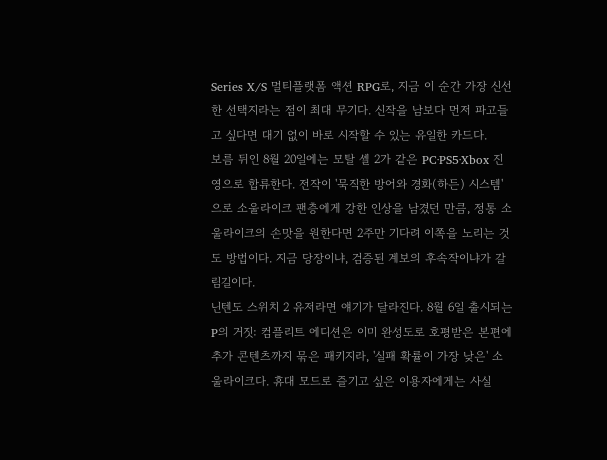Series X/S 멀티플랫폼 액션 RPG로, 지금 이 순간 가장 신선한 선택지라는 점이 최대 무기다. 신작을 남보다 먼저 파고들고 싶다면 대기 없이 바로 시작할 수 있는 유일한 카드다.
보름 뒤인 8월 20일에는 모탈 셸 2가 같은 PC·PS5·Xbox 진영으로 합류한다. 전작이 '묵직한 방어와 경화(하든) 시스템'으로 소울라이크 팬층에게 강한 인상을 남겼던 만큼, 정통 소울라이크의 손맛을 원한다면 2주만 기다려 이쪽을 노리는 것도 방법이다. 지금 당장이냐, 검증된 계보의 후속작이냐가 갈림길이다.
닌텐도 스위치 2 유저라면 얘기가 달라진다. 8월 6일 출시되는 P의 거짓: 컴플리트 에디션은 이미 완성도로 호평받은 본편에 추가 콘텐츠까지 묶은 패키지라, '실패 확률이 가장 낮은' 소울라이크다. 휴대 모드로 즐기고 싶은 이용자에게는 사실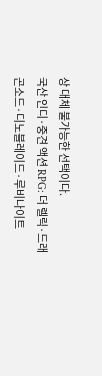상 대체 불가능한 선택이다.
국산 인디·중견 액션 RPG: 더 렐릭·드래곤소드·디노블레이드·루비나이트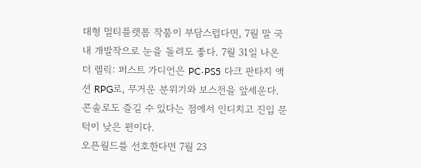대형 멀티플랫폼 작품이 부담스럽다면, 7월 말 국내 개발작으로 눈을 돌려도 좋다. 7월 31일 나온 더 렐릭: 퍼스트 가디언은 PC·PS5 다크 판타지 액션 RPG로, 무거운 분위기와 보스전을 앞세운다. 콘솔로도 즐길 수 있다는 점에서 인디치고 진입 문턱이 낮은 편이다.
오픈월드를 선호한다면 7월 23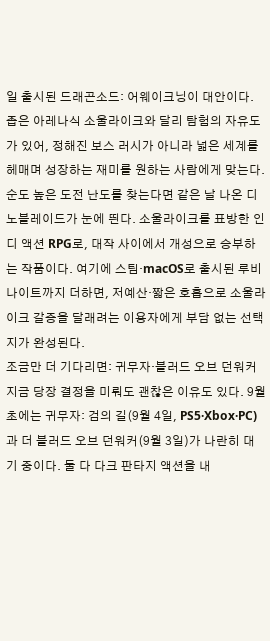일 출시된 드래곤소드: 어웨이크닝이 대안이다. 좁은 아레나식 소울라이크와 달리 탐험의 자유도가 있어, 정해진 보스 러시가 아니라 넓은 세계를 헤매며 성장하는 재미를 원하는 사람에게 맞는다.
순도 높은 도전 난도를 찾는다면 같은 날 나온 디노블레이드가 눈에 띈다. 소울라이크를 표방한 인디 액션 RPG로, 대작 사이에서 개성으로 승부하는 작품이다. 여기에 스팀·macOS로 출시된 루비나이트까지 더하면, 저예산·짧은 호흡으로 소울라이크 갈증을 달래려는 이용자에게 부담 없는 선택지가 완성된다.
조금만 더 기다리면: 귀무자·블러드 오브 던워커
지금 당장 결정을 미뤄도 괜찮은 이유도 있다. 9월 초에는 귀무자: 검의 길(9월 4일, PS5·Xbox·PC)과 더 블러드 오브 던워커(9월 3일)가 나란히 대기 중이다. 둘 다 다크 판타지 액션을 내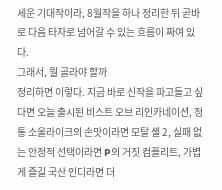세운 기대작이라, 8월작을 하나 정리한 뒤 곧바로 다음 타자로 넘어갈 수 있는 흐름이 짜여 있다.
그래서, 뭘 골라야 할까
정리하면 이렇다. 지금 바로 신작을 파고들고 싶다면 오늘 출시된 비스트 오브 리인카네이션, 정통 소울라이크의 손맛이라면 모탈 셸 2, 실패 없는 안정적 선택이라면 P의 거짓 컴플리트, 가볍게 즐길 국산 인디라면 더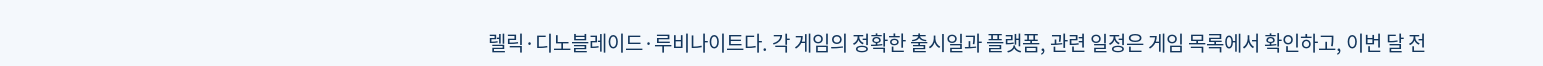렐릭·디노블레이드·루비나이트다. 각 게임의 정확한 출시일과 플랫폼, 관련 일정은 게임 목록에서 확인하고, 이번 달 전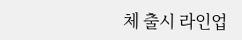체 출시 라인업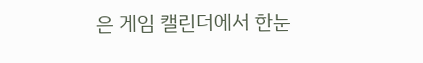은 게임 캘린더에서 한눈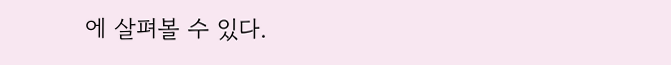에 살펴볼 수 있다.